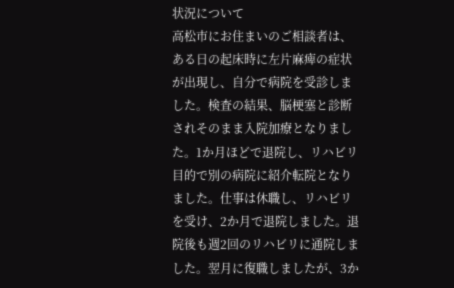状況について
高松市にお住まいのご相談者は、ある日の起床時に左片麻痺の症状が出現し、自分で病院を受診しました。検査の結果、脳梗塞と診断されそのまま入院加療となりました。1か月ほどで退院し、リハビリ目的で別の病院に紹介転院となりました。仕事は休職し、リハビリを受け、2か月で退院しました。退院後も週2回のリハビリに通院しました。翌月に復職しましたが、3か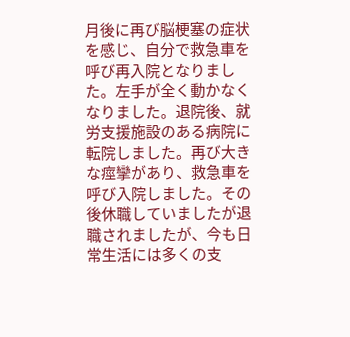月後に再び脳梗塞の症状を感じ、自分で救急車を呼び再入院となりました。左手が全く動かなくなりました。退院後、就労支援施設のある病院に転院しました。再び大きな痙攣があり、救急車を呼び入院しました。その後休職していましたが退職されましたが、今も日常生活には多くの支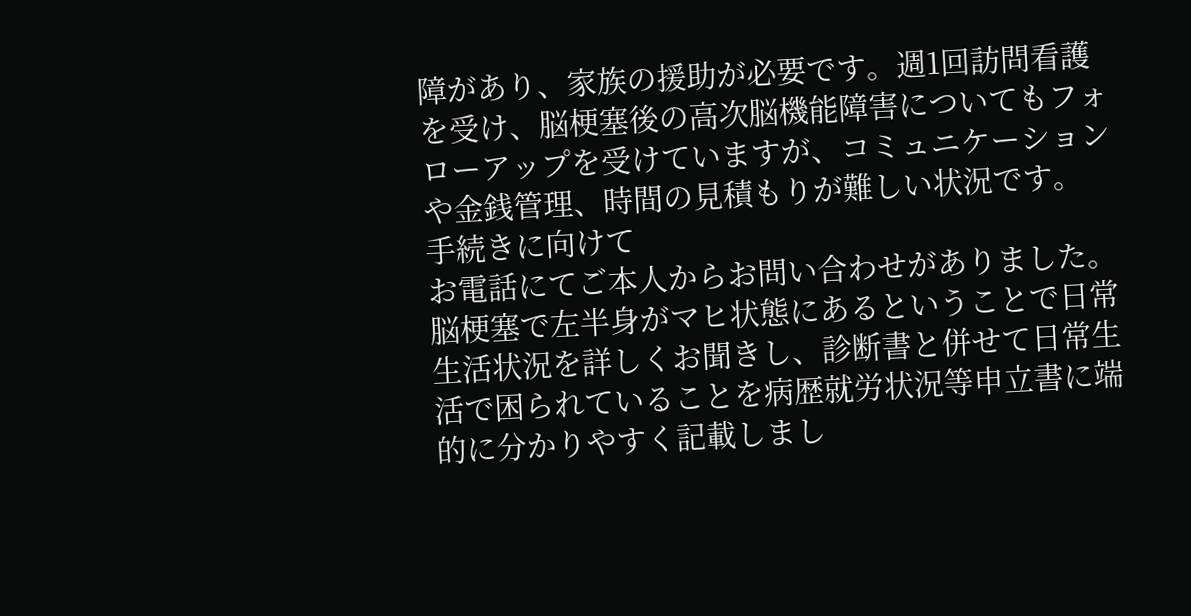障があり、家族の援助が必要です。週1回訪問看護を受け、脳梗塞後の高次脳機能障害についてもフォローアップを受けていますが、コミュニケーションや金銭管理、時間の見積もりが難しい状況です。
手続きに向けて
お電話にてご本人からお問い合わせがありました。脳梗塞で左半身がマヒ状態にあるということで日常生活状況を詳しくお聞きし、診断書と併せて日常生活で困られていることを病歴就労状況等申立書に端的に分かりやすく記載しまし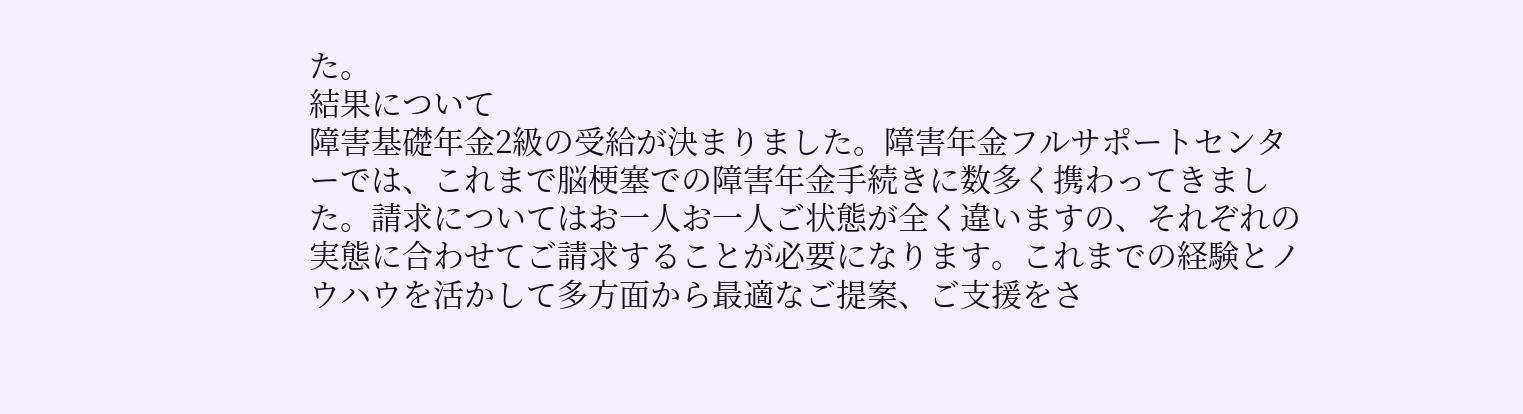た。
結果について
障害基礎年金2級の受給が決まりました。障害年金フルサポートセンターでは、これまで脳梗塞での障害年金手続きに数多く携わってきました。請求についてはお一人お一人ご状態が全く違いますの、それぞれの実態に合わせてご請求することが必要になります。これまでの経験とノウハウを活かして多方面から最適なご提案、ご支援をさ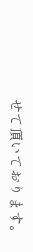せて頂いております。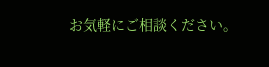お気軽にご相談ください。